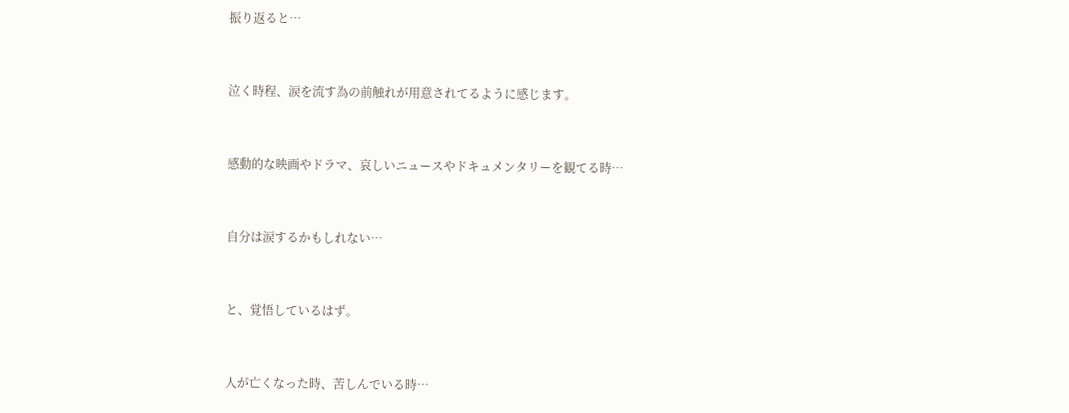振り返ると…


泣く時程、涙を流す為の前触れが用意されてるように感じます。


感動的な映画やドラマ、哀しいニュースやドキュメンタリーを観てる時…


自分は涙するかもしれない…


と、覚悟しているはず。


人が亡くなった時、苦しんでいる時…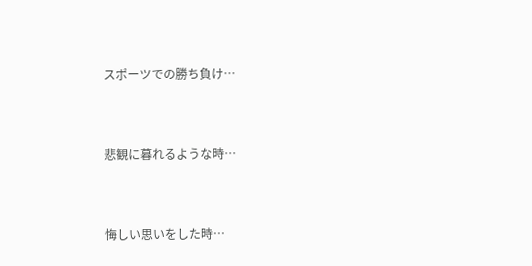スポーツでの勝ち負け…


悲観に暮れるような時…


悔しい思いをした時…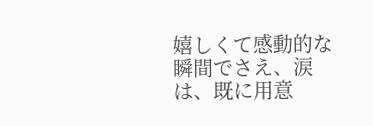嬉しくて感動的な瞬間でさえ、涙は、既に用意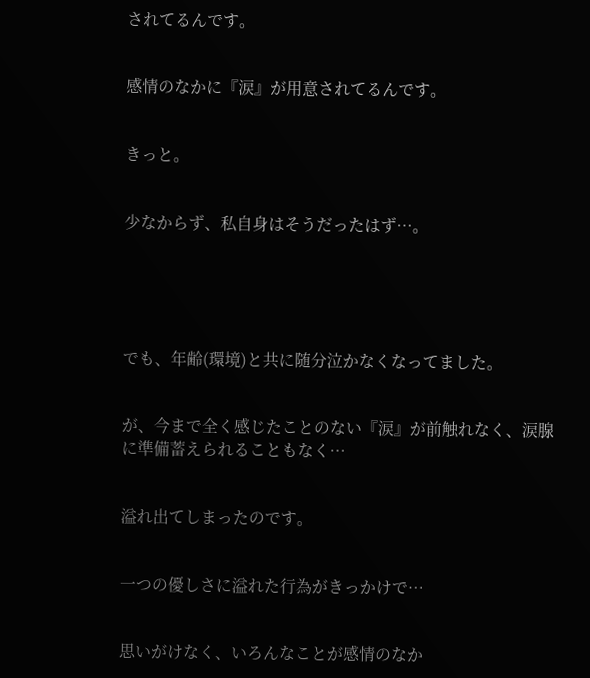されてるんです。


感情のなかに『涙』が用意されてるんです。


きっと。


少なからず、私自身はそうだったはず…。





でも、年齢(環境)と共に随分泣かなくなってました。


が、今まで全く感じたことのない『涙』が前触れなく、涙腺に準備蓄えられることもなく…


溢れ出てしまったのです。


一つの優しさに溢れた行為がきっかけで…


思いがけなく、いろんなことが感情のなか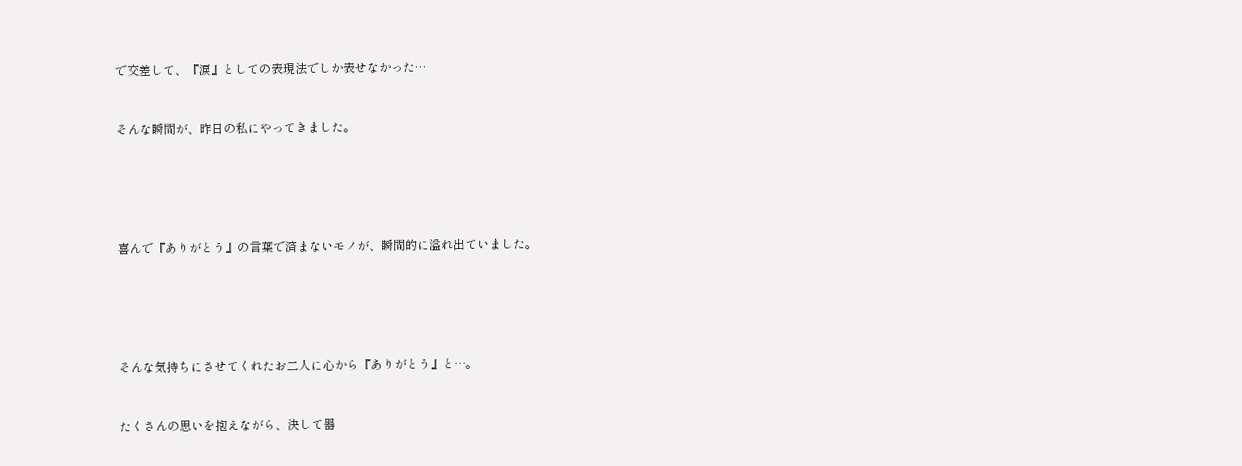で交差して、『涙』としての表現法でしか表せなかった…


そんな瞬間が、昨日の私にやってきました。





喜んで『ありがとう』の言葉で済まないモノが、瞬間的に溢れ出ていました。





そんな気持ちにさせてくれたお二人に心から『ありがとう』と…。


たくさんの思いを抱えながら、決して器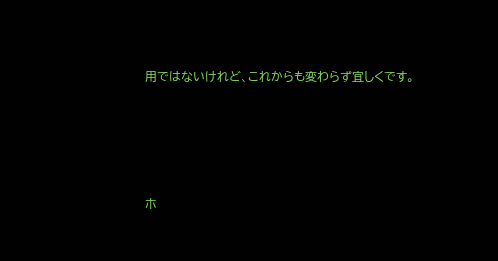用ではないけれど、これからも変わらず宜しくです。





ホ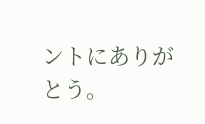ントにありがとう。